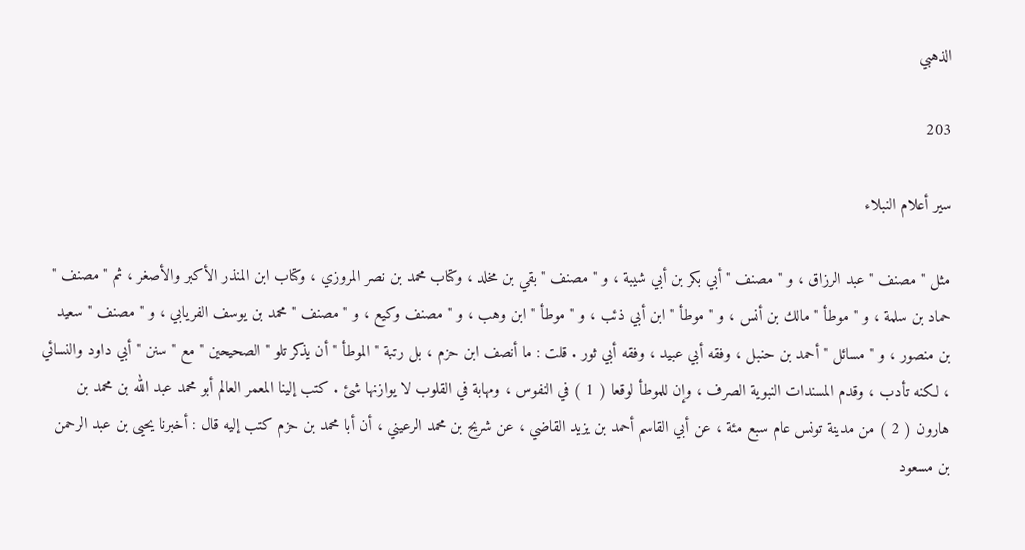الذهبي

203

سير أعلام النبلاء

مثل " مصنف " عبد الرزاق ، و " مصنف " أبي بكر بن أبي شيبة ، و " مصنف " بقي بن مخلد ، وكتاب محمد بن نصر المروزي ، وكتاب ابن المنذر الأكبر والأصغر ، ثم " مصنف " حماد بن سلمة ، و " موطأ " مالك بن أنس ، و " موطأ " ابن أبي ذئب ، و " موطأ " ابن وهب ، و " مصنف وكيع ، و " مصنف " محمد بن يوسف الفريابي ، و " مصنف " سعيد بن منصور ، و " مسائل " أحمد بن حنبل ، وفقه أبي عبيد ، وفقه أبي ثور . قلت : ما أنصف ابن حزم ، بل رتبة " الموطأ " أن يذكر تلو " الصحيحين " مع " سنن " أبي داود والنسائي ، لكنه تأدب ، وقدم المسندات النبوية الصرف ، وإن للموطأ لوقعا ( 1 ) في النفوس ، ومهابة في القلوب لا يوازنها شئ . كتب إلينا المعمر العالم أبو محمد عبد الله بن محمد بن هارون ( 2 ) من مدينة تونس عام سبع مئة ، عن أبي القاسم أحمد بن يزيد القاضي ، عن شريح بن محمد الرعيني ، أن أبا محمد بن حزم كتب إليه قال : أخبرنا يحيى بن عبد الرحمن بن مسعود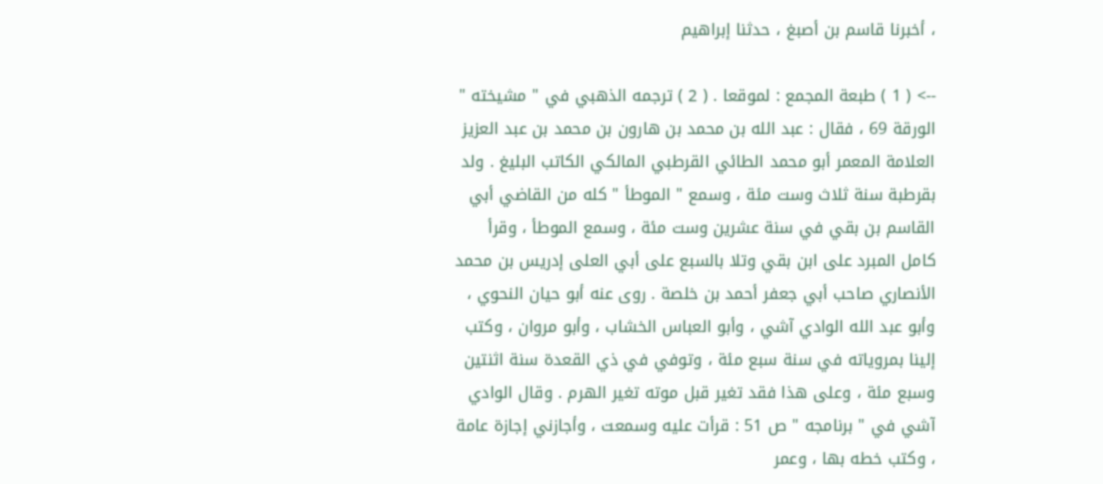، أخبرنا قاسم بن أصبغ ، حدثنا إبراهيم

--> ( 1 ) طبعة المجمع : لموقعا . ( 2 ) ترجمه الذهبي في " مشيخته " الورقة 69 ، فقال : عبد الله بن محمد بن هارون بن محمد بن عبد العزيز العلامة المعمر أبو محمد الطائي القرطبي المالكي الكاتب البليغ . ولد بقرطبة سنة ثلاث وست مئة ، وسمع " الموطأ " كله من القاضي أبي القاسم بن بقي في سنة عشرين وست مئة ، وسمع الموطأ ، وقرأ كامل المبرد على ابن بقي وتلا بالسبع على أبي العلى إدريس بن محمد الأنصاري صاحب أبي جعفر أحمد بن خلصة . روى عنه أبو حيان النحوي ، وأبو عبد الله الوادي آشي ، وأبو العباس الخشاب ، وأبو مروان ، وكتب إلينا بمروياته في سنة سبع مئة ، وتوفي في ذي القعدة سنة اثنتين وسبع مئة ، وعلى هذا فقد تغير قبل موته تغير الهرم . وقال الوادي آشي في " برنامجه " ص 51 : قرأت عليه وسمعت ، وأجازني إجازة عامة ، وكتب خطه بها ، وعمر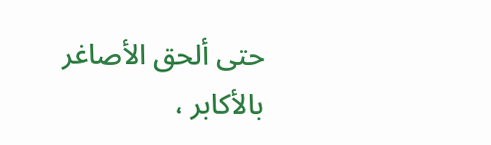حتى ألحق الأصاغر بالأكابر ،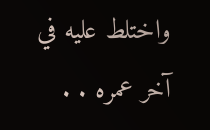واختلط عليه في آخر عمره . .